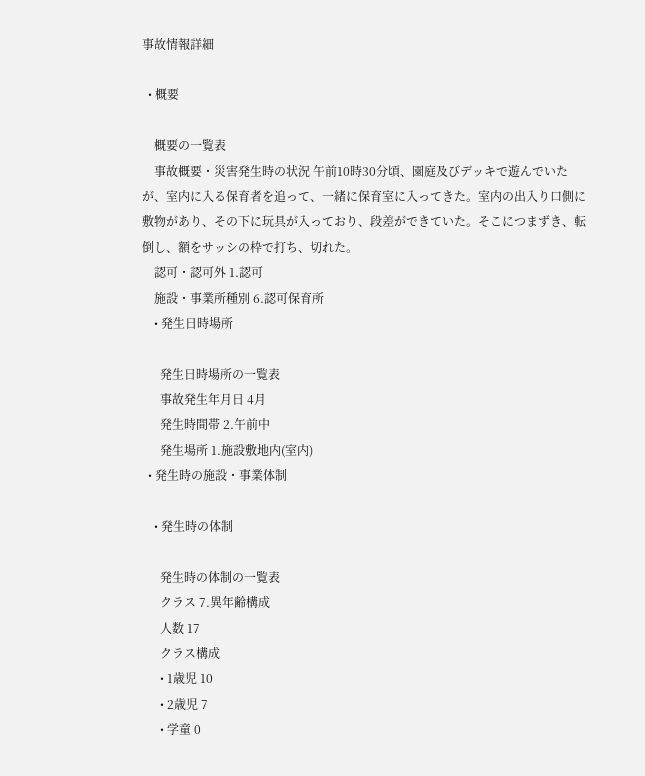事故情報詳細

  • 概要

    概要の一覧表
    事故概要・災害発生時の状況 午前10時30分頃、園庭及びデッキで遊んでいたが、室内に入る保育者を追って、一緒に保育室に入ってきた。室内の出入り口側に敷物があり、その下に玩具が入っており、段差ができていた。そこにつまずき、転倒し、額をサッシの枠で打ち、切れた。
    認可・認可外 1.認可
    施設・事業所種別 6.認可保育所
    • 発生日時場所

      発生日時場所の一覧表
      事故発生年月日 4月
      発生時間帯 2.午前中
      発生場所 1.施設敷地内(室内)
  • 発生時の施設・事業体制

    • 発生時の体制

      発生時の体制の一覧表
      クラス 7.異年齢構成
      人数 17
      クラス構成
      • 1歳児 10
      • 2歳児 7
      • 学童 0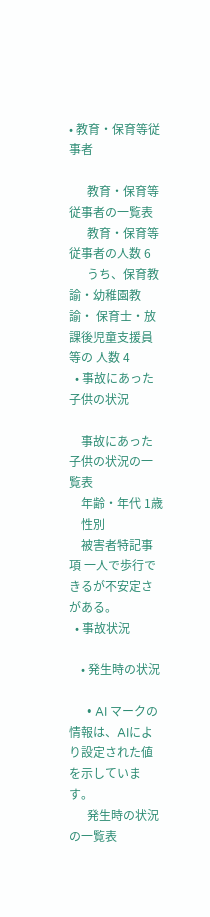• 教育・保育等従事者

      教育・保育等従事者の一覧表
      教育・保育等従事者の人数 6
      うち、保育教諭・幼稚園教諭・ 保育士・放課後児童支援員等の 人数 4
  • 事故にあった子供の状況

    事故にあった子供の状況の一覧表
    年齢・年代 1歳
    性別
    被害者特記事項 一人で歩行できるが不安定さがある。
  • 事故状況

    • 発生時の状況

      • AI マークの情報は、AIにより設定された値を示しています。
      発生時の状況の一覧表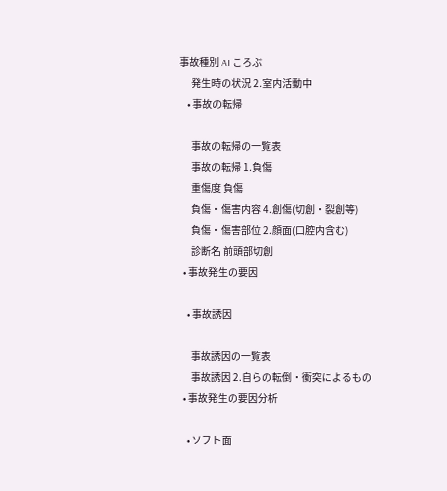事故種別 AI ころぶ
      発生時の状況 2.室内活動中
    • 事故の転帰

      事故の転帰の一覧表
      事故の転帰 1.負傷
      重傷度 負傷
      負傷・傷害内容 4.創傷(切創・裂創等)
      負傷・傷害部位 2.顔面(口腔内含む)
      診断名 前頭部切創
  • 事故発生の要因

    • 事故誘因

      事故誘因の一覧表
      事故誘因 2.自らの転倒・衝突によるもの
  • 事故発生の要因分析

    • ソフト面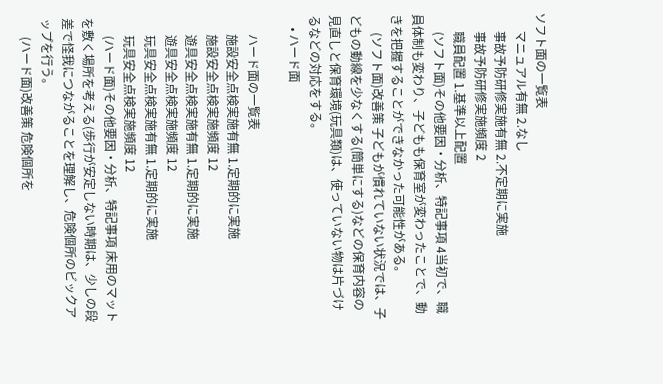ソフト面の一覧表
      マニュアル有無 2.なし
      事故予防研修実施有無 2.不定期に実施
      事故予防研修実施頻度 2
      職員配置 1.基準以上配置
      (ソフト面)その他要因・分析、特記事項 4当初で、職員体制も変わり、子どもも保育室が変わったことで、動きを把握することができなかった可能性がある。
      (ソフト面)改善策 子どもが慣れていない状況では、子どもの動線を少なくする(簡単にする)などの保育内容の見直しと保育環境(玩具類)は、使っていない物は片づけるなどの対応をする。
    • ハード面

      ハード面の一覧表
      施設安全点検実施有無 1.定期的に実施
      施設安全点検実施頻度 12
      遊具安全点検実施有無 1.定期的に実施
      遊具安全点検実施頻度 12
      玩具安全点検実施有無 1.定期的に実施
      玩具安全点検実施頻度 12
      (ハード面)その他要因・分析、特記事項 床用のマットを敷く場所を考える(歩行が安定しない時期は、少しの段差で怪我につながることを理解し、危険個所のビックアップを行う。
      (ハード面)改善策 危険個所を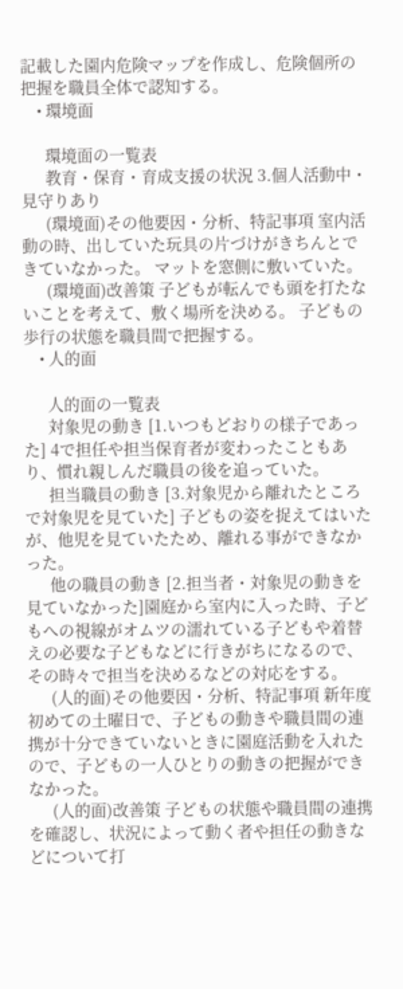記載した園内危険マップを作成し、危険個所の把握を職員全体で認知する。
    • 環境面

      環境面の一覧表
      教育・保育・育成支援の状況 3.個人活動中・見守りあり
      (環境面)その他要因・分析、特記事項 室内活動の時、出していた玩具の片づけがきちんとできていなかった。 マットを窓側に敷いていた。
      (環境面)改善策 子どもが転んでも頭を打たないことを考えて、敷く場所を決める。 子どもの歩行の状態を職員間で把握する。
    • 人的面

      人的面の一覧表
      対象児の動き [1.いつもどおりの様子であった] 4で担任や担当保育者が変わったこともあり、慣れ親しんだ職員の後を追っていた。
      担当職員の動き [3.対象児から離れたところで対象児を見ていた] 子どもの姿を捉えてはいたが、他児を見ていたため、離れる事ができなかった。
      他の職員の動き [2.担当者・対象児の動きを見ていなかった]園庭から室内に入った時、子どもへの視線がオムツの濡れている子どもや着替えの必要な子どもなどに行きがちになるので、その時々で担当を決めるなどの対応をする。
      (人的面)その他要因・分析、特記事項 新年度初めての土曜日で、子どもの動きや職員間の連携が十分できていないときに園庭活動を入れたので、子どもの一人ひとりの動きの把握ができなかった。
      (人的面)改善策 子どもの状態や職員間の連携を確認し、状況によって動く者や担任の動きなどについて打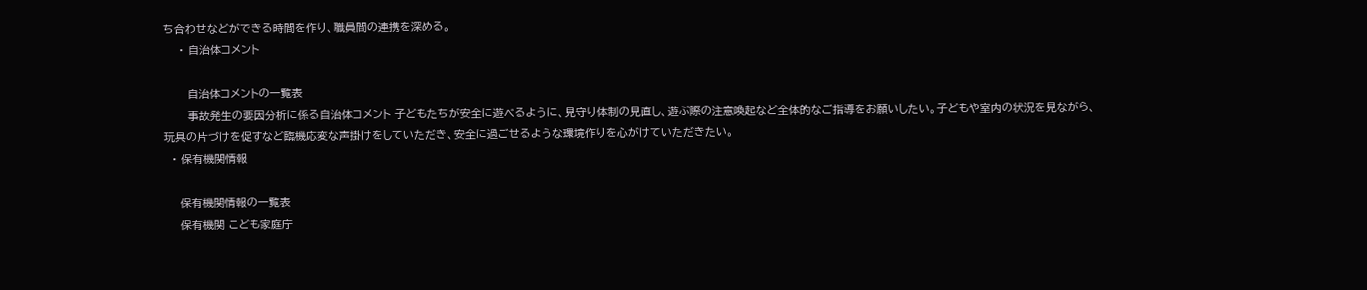ち合わせなどができる時間を作り、職員間の連携を深める。
    • 自治体コメント

      自治体コメントの一覧表
      事故発生の要因分析に係る自治体コメント 子どもたちが安全に遊べるように、見守り体制の見直し、遊ぶ際の注意喚起など全体的なご指導をお願いしたい。子どもや室内の状況を見ながら、玩具の片づけを促すなど臨機応変な声掛けをしていただき、安全に過ごせるような環境作りを心がけていただきたい。
  • 保有機関情報

    保有機関情報の一覧表
    保有機関 こども家庭庁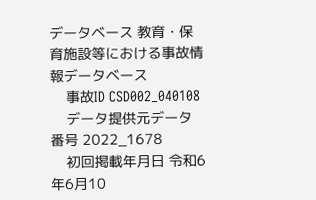データベース 教育・保育施設等における事故情報データベース
    事故ID CSD002_040108
    データ提供元データ番号 2022_1678
    初回掲載年月日 令和6年6月10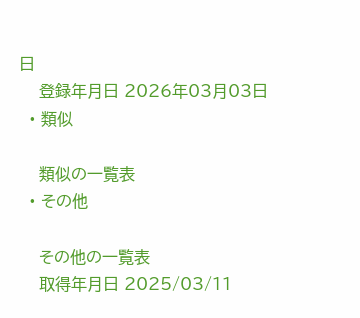日
    登録年月日 2026年03月03日
  • 類似

    類似の一覧表
  • その他

    その他の一覧表
    取得年月日 2025/03/11